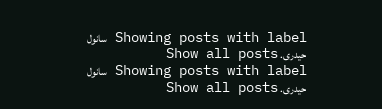Showing posts with label سانول حیدری. Show all posts
Showing posts with label سانول حیدری. Show all posts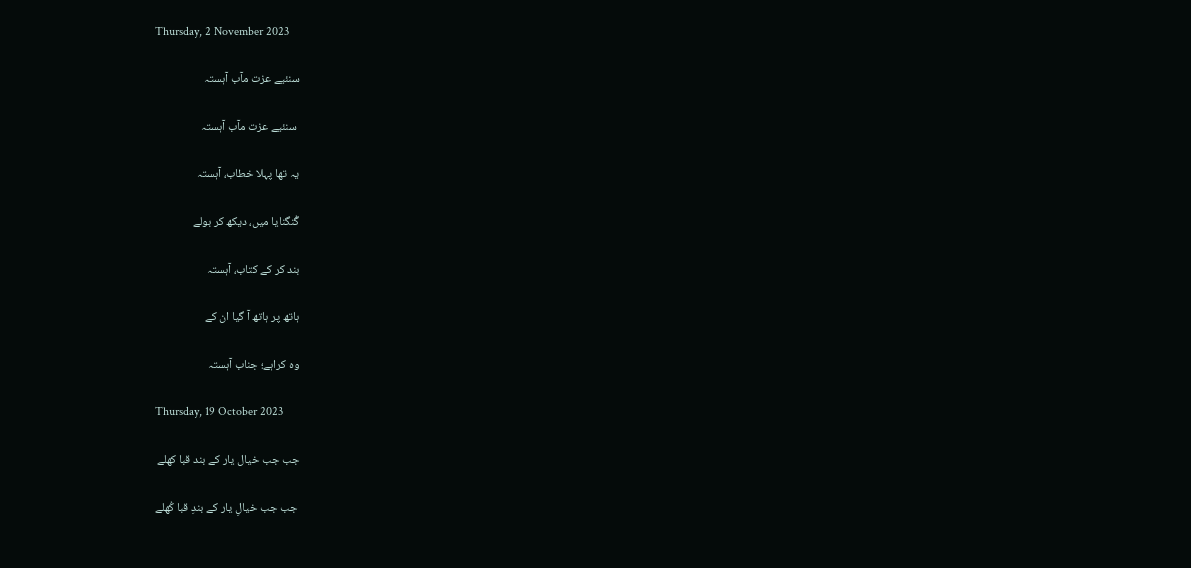Thursday, 2 November 2023

سنئیے عزت مآب آہستہ

 سنئیے عزت مآب آہستہ

یہ تھا پہلا خطاب، آہستہ

گُنگنایا میں، دیکھ کر بولے

بند کر کے کتاب، آہستہ

ہاتھ پر ہاتھ آ گیا ان کے

وہ کراہے؛ جناب آہستہ

Thursday, 19 October 2023

جب جب خیال یار کے بند قبا کھلے

 جب جب خیالِ یار کے بندِ قبا کُھلے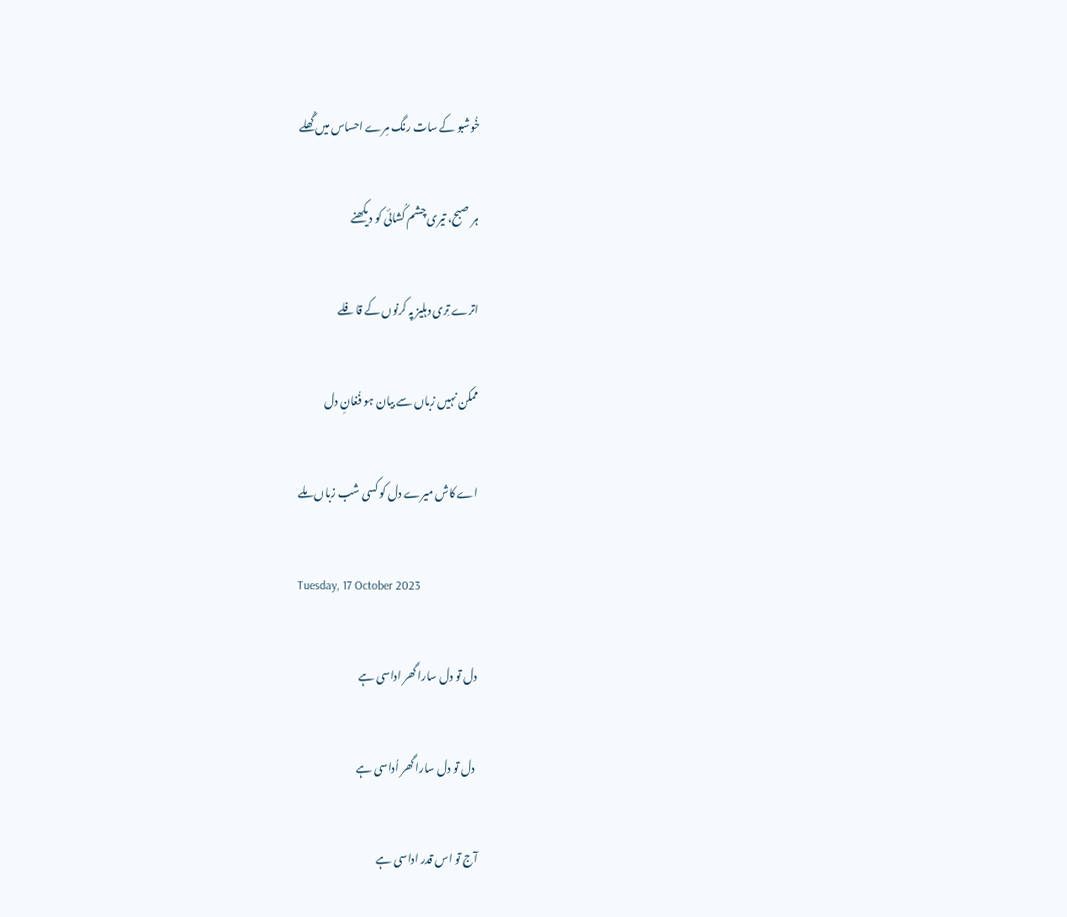خُوشبو کے سات رنگ مِرے احساس میں گُھلے

ہر صبح، تیری چشم کُشائی کو دیکھنے

اترے تِری دہلیز پہ کرنوں کے قافلے

ممکن نہیں زباں سے بیان ہو فُغانِ دل

اے کاش میرے دل کو کسی شب زباں ملے

Tuesday, 17 October 2023

دل تو دل سارا گھر اداسی ہے

 دل تو دل سارا گھر اُداسی ہے

آج تو اس قدر اداسی ہے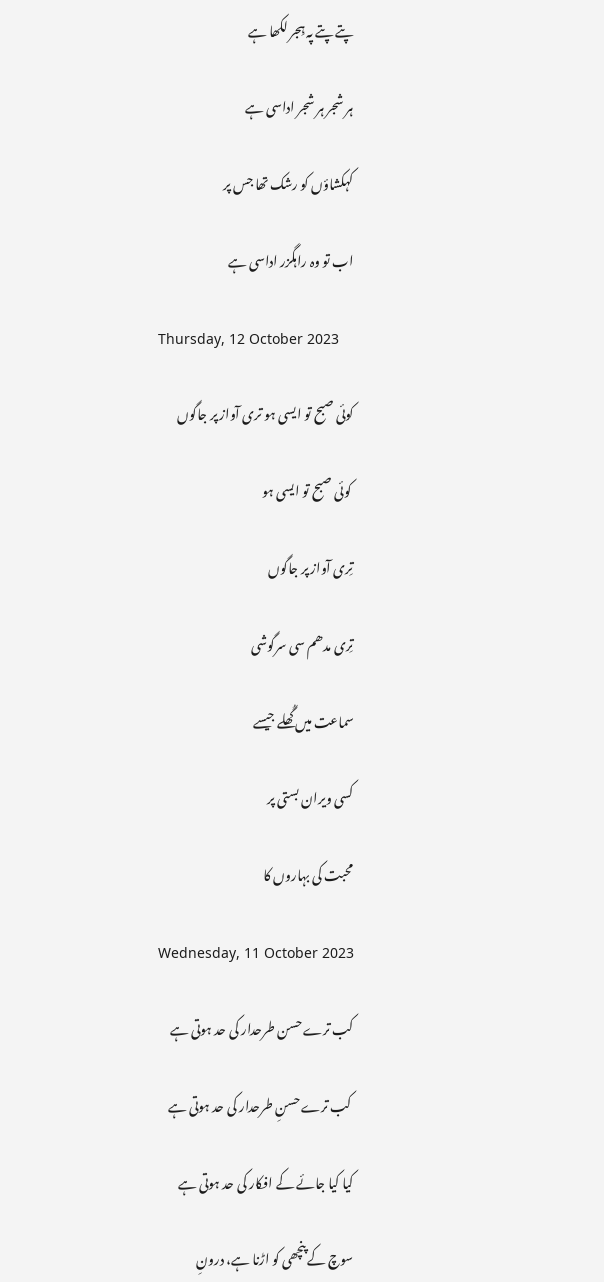پتے پتے پہ ہِجر لکھا ہے

ہر شجر ہر شجر اداسی ہے

کہکشاؤں کو رشک تھا جس پر

اب تو وہ راہگزر اداسی ہے

Thursday, 12 October 2023

کوئی صبح تو ایسی ہو تری آواز پر جاگوں

 کوئی صبح تو ایسی ہو

تِری آواز پر جاگوں

تِری مدھم سی سرگوشی

سماعت میں گُھلے جیسے

کسی ویران بستی پر

محبت کی بہاروں کا

Wednesday, 11 October 2023

کب ترے حسن طرحدار کی حد ہوتی ہے

 کب ترے حسنِ طرحدار کی حد ہوتی ہے

کیا کیا جائے کے افکار کی حد ہوتی ہے

سوچ کے پنچھی کو اڑنا ہے، درونِ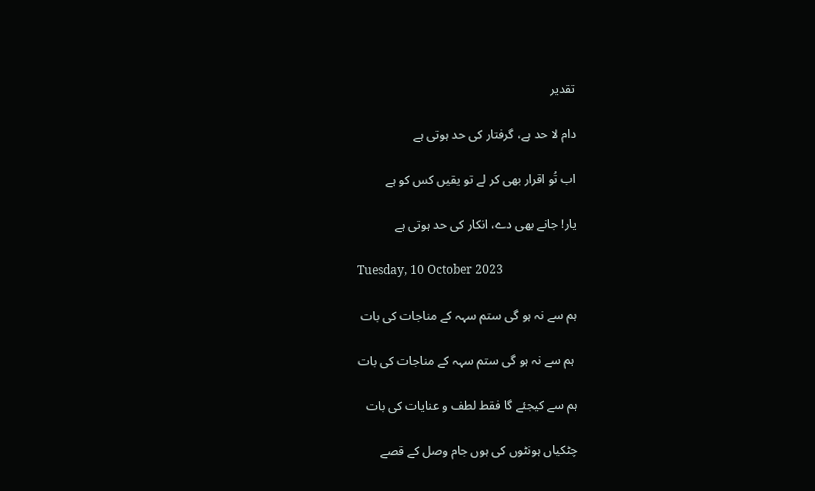تقدیر

دام لا حد ہے، گرفتار کی حد ہوتی ہے

اب تُو اقرار بھی کر لے تو یقیں کس کو ہے

یار! جانے بھی دے، انکار کی حد ہوتی ہے

Tuesday, 10 October 2023

ہم سے نہ ہو گی ستم سہہ کے مناجات کی بات

 ہم سے نہ ہو گی ستم سہہ کے مناجات کی بات

ہم سے کیجئے گا فقط لطف و عنایات کی بات

چٹکیاں ہونٹوں کی ہوں جام وصل کے قصے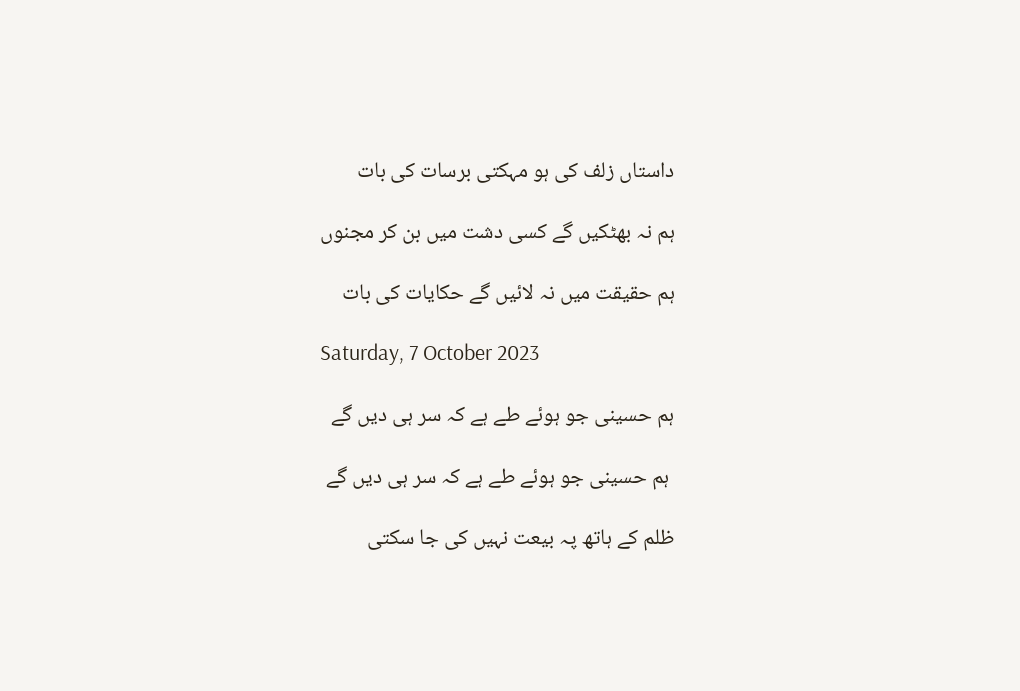داستاں زلف کی ہو مہکتی برسات کی بات

ہم نہ بھٹکیں گے کسی دشت میں بن کر مجنوں

ہم حقیقت میں نہ لائیں گے حکایات کی بات

Saturday, 7 October 2023

ہم حسینی جو ہوئے طے ہے کہ سر ہی دیں گے

 ہم حسینی جو ہوئے طے ہے کہ سر ہی دیں گے

ظلم کے ہاتھ پہ بیعت نہیں کی جا سکتی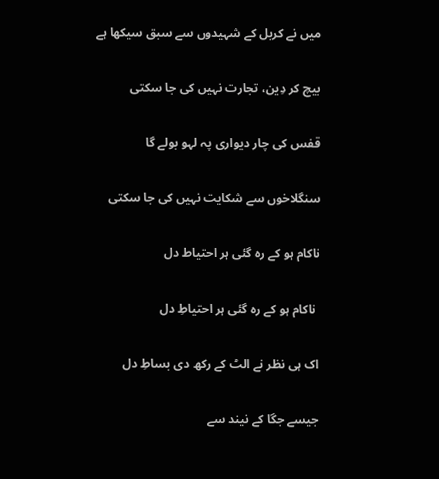میں نے کربل کے شہیدوں سے سبق سیکھا ہے

بیچ کر دِین، تجارت نہیں کی جا سکتی

قفس کی چار دیواری پہ لہو بولے گا

سنگلاخوں سے شکایت نہیں کی جا سکتی

ناکام ہو کے رہ گئی ہر احتیاط دل

 ناکام ہو کے رہ گئی ہر احتیاطِ دل

اک ہی نظر نے الٹ کے رکھ دی بساطِ دل

جیسے جگا کے نیند سے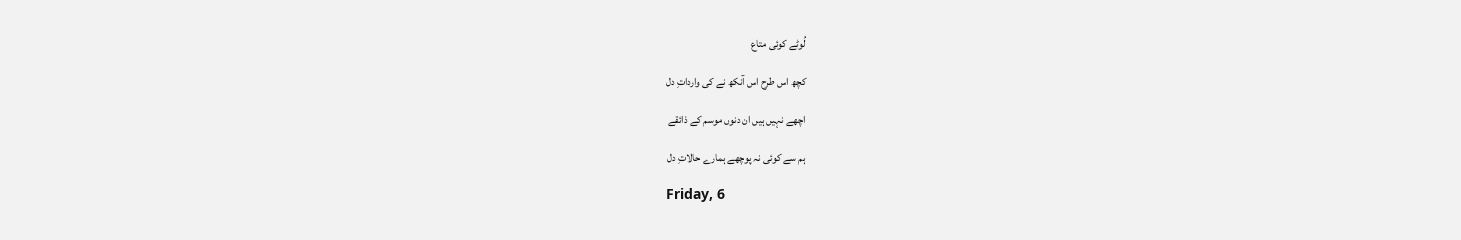لُوٹے کوئی متاع

کچھ اس طرح اس آنکھ نے کی وارداتِ دل

اچھے نہیں ہیں ان دنوں موسم کے ذائقے

ہم سے کوئی نہ پوچھے ہمارے حالاتِ دل

Friday, 6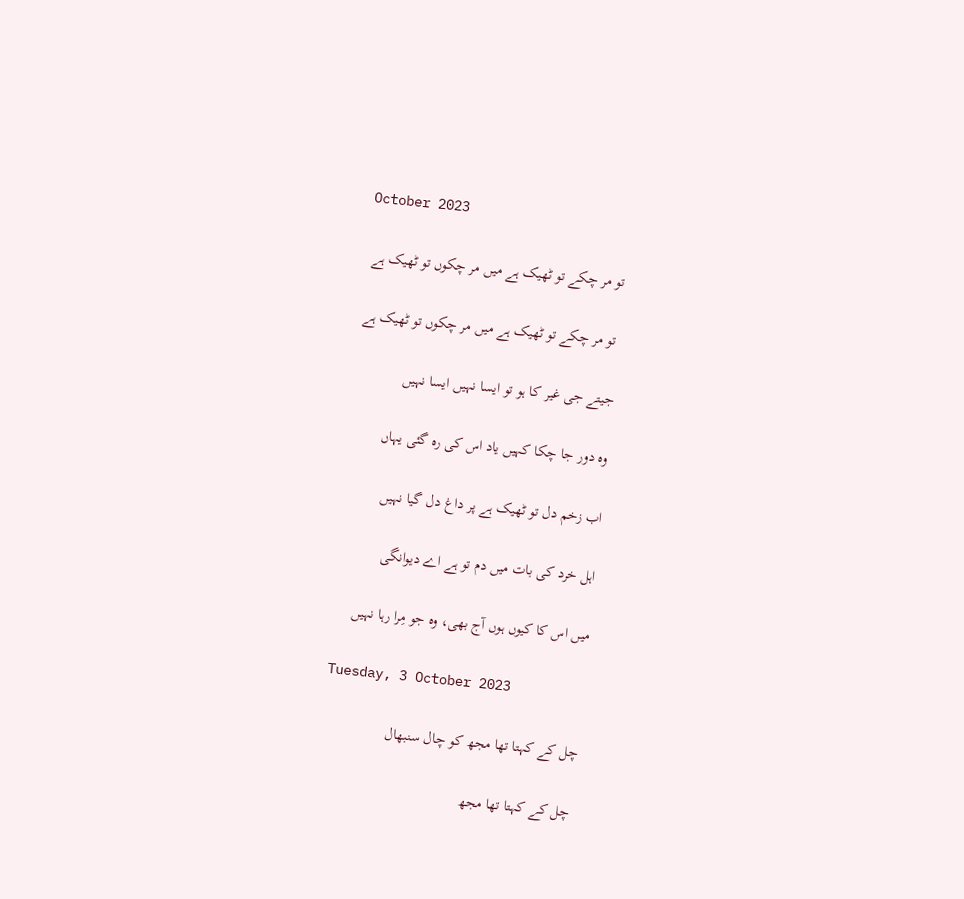October 2023

تو مر چکے تو ٹھیک ہے میں مر چکوں تو ٹھیک ہے

 تو مر چکے تو ٹھیک ہے میں مر چکوں تو ٹھیک ہے

جیتے جی غیر کا ہو تو ایسا نہیں ایسا نہیں

وہ دور جا چکا کہیں یاد اس کی رہ گئی یہاں

اب زخم دل تو ٹھیک ہے پر داغ دل گیا نہیں

اہل خرد کی بات میں دم تو ہے اے دیوانگی

میں اس کا کیوں ہوں آج بھی، وہ جو مِرا رہا نہیں

Tuesday, 3 October 2023

چل کے کہتا تھا مجھ کو چال سنبھال

 چل کے کہتا تھا مجھ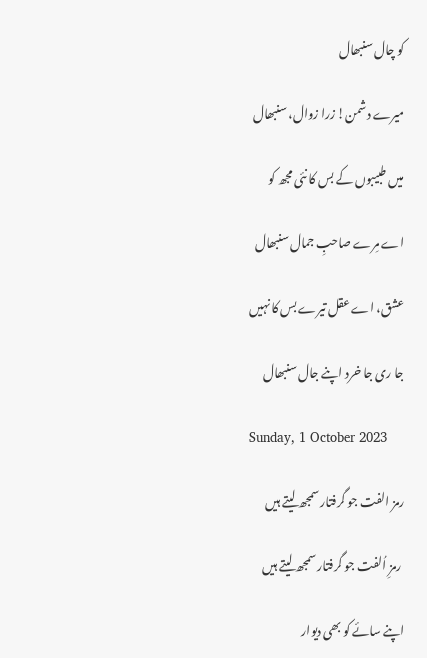کو چال سنبھال

میرے دشمن! زرا زوال، سنبھال

میں طبیبوں کے بس کا نئی مجھ کو

اے مِرے صاحبِ جمال سنبھال

عشق، اے عقل تیرے بس کا نہیں

جا ری جا خرد اپنے جال سنبھال

Sunday, 1 October 2023

رمز الفت جو گرفتار سمجھ لیتے ہیں

 رمزِ اُلفت جو گرفتار سمجھ لیتے ہیں

اپنے سائے کو بھی دیوار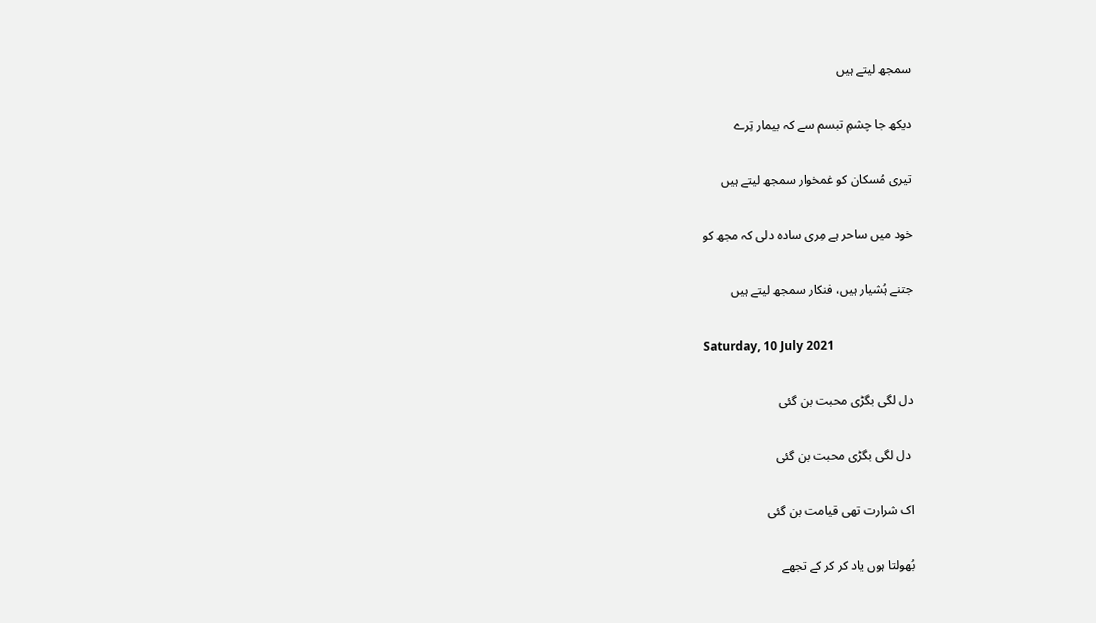سمجھ لیتے ہیں

دیکھ جا چشمِ تبسم سے کہ بیمار تِرے

تیری مُسکان کو غمخوار سمجھ لیتے ہیں

خود میں ساحر ہے مِری سادہ دلی کہ مجھ کو

جتنے ہُشیار ہیں، فنکار سمجھ لیتے ہیں

Saturday, 10 July 2021

دل لگی بگڑی محبت بن گئی

 دل لگی بگڑی محبت بن گئی

اک شرارت تھی قیامت بن گئی

بُھولتا ہوں یاد کر کر کے تجھے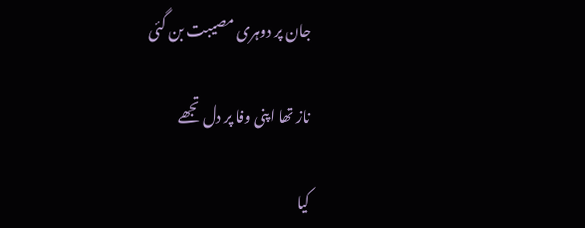جان پر دوہری مصیبت بن گئی

ناز تھا اپنی وفا پر دل تجھے

کیا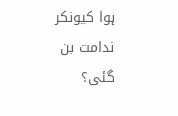ہوا کیونکر ندامت بن گئی؟